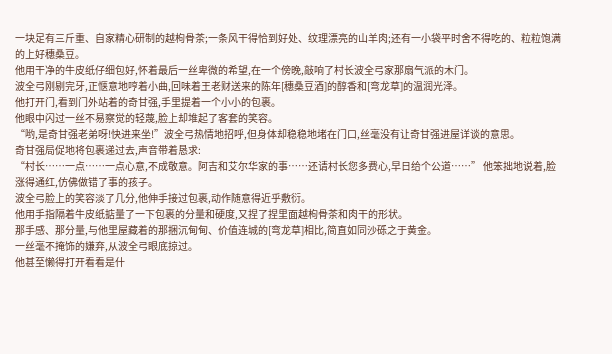一块足有三斤重、自家精心研制的越枸骨茶;一条风干得恰到好处、纹理漂亮的山羊肉;还有一小袋平时舍不得吃的、粒粒饱满的上好穗桑豆。
他用干净的牛皮纸仔细包好,怀着最后一丝卑微的希望,在一个傍晚,敲响了村长波全弓家那扇气派的木门。
波全弓刚剔完牙,正惬意地哼着小曲,回味着王老财送来的陈年[穗桑豆酒]的醇香和[弯龙草]的温润光泽。
他打开门,看到门外站着的奇甘强,手里提着一个小小的包裹。
他眼中闪过一丝不易察觉的轻蔑,脸上却堆起了客套的笑容。
“哟,是奇甘强老弟呀!快进来坐!”波全弓热情地招呼,但身体却稳稳地堵在门口,丝毫没有让奇甘强进屋详谈的意思。
奇甘强局促地将包裹递过去,声音带着恳求:
“村长……一点……一点心意,不成敬意。阿吉和艾尔华家的事……还请村长您多费心,早日给个公道……” 他笨拙地说着,脸涨得通红,仿佛做错了事的孩子。
波全弓脸上的笑容淡了几分,他伸手接过包裹,动作随意得近乎敷衍。
他用手指隔着牛皮纸掂量了一下包裹的分量和硬度,又捏了捏里面越枸骨茶和肉干的形状。
那手感、那分量,与他里屋藏着的那捆沉甸甸、价值连城的[弯龙草]相比,简直如同沙砾之于黄金。
一丝毫不掩饰的嫌弃,从波全弓眼底掠过。
他甚至懒得打开看看是什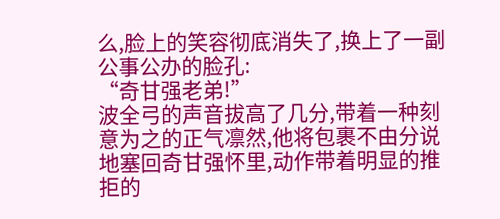么,脸上的笑容彻底消失了,换上了一副公事公办的脸孔:
“奇甘强老弟!”
波全弓的声音拔高了几分,带着一种刻意为之的正气凛然,他将包裹不由分说地塞回奇甘强怀里,动作带着明显的推拒的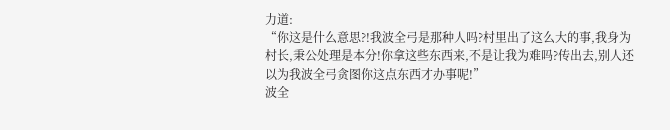力道:
“你这是什么意思?!我波全弓是那种人吗?村里出了这么大的事,我身为村长,秉公处理是本分!你拿这些东西来,不是让我为难吗?传出去,别人还以为我波全弓贪图你这点东西才办事呢!”
波全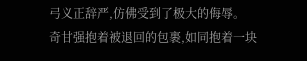弓义正辞严,仿佛受到了极大的侮辱。
奇甘强抱着被退回的包裹,如同抱着一块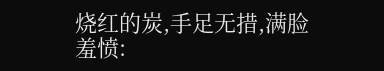烧红的炭,手足无措,满脸羞愤: